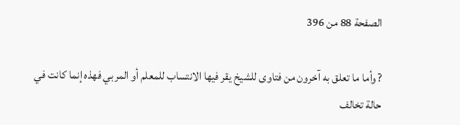الصفحة 88 من 396

? وأما ما تعلق به آخرون من فتاوى للشيخ يقر فيها الانتساب للمعلم أو المربي فهذه إنما كانت في حالة تخالف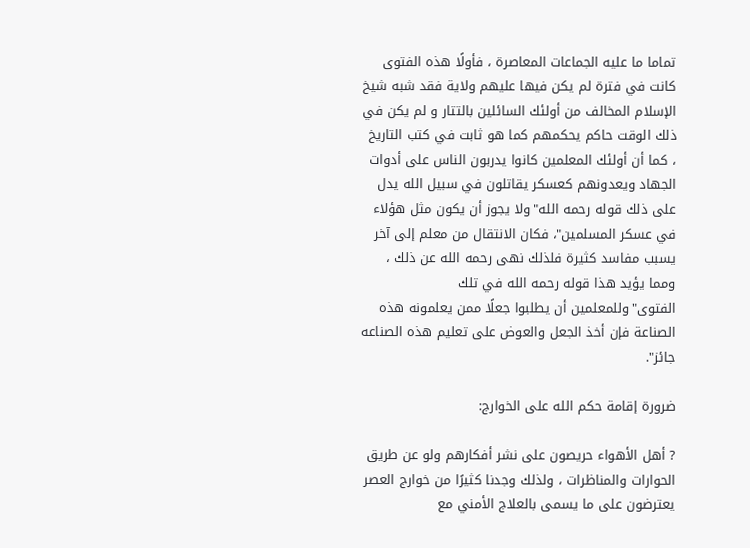تماما ما عليه الجماعات المعاصرة ، فأولًا هذه الفتوى كانت في فترة لم يكن فيها عليهم ولاية فقد شبه شيخ الإسلام المخالف من أولئك السائلين بالتتار و لم يكن في ذلك الوقت حاكم يحكمهم كما هو ثابت في كتب التاريخ ، كما أن أولئك المعلمين كانوا يدربون الناس على أدوات الجهاد ويعدونهم كعسكر يقاتلون في سبيل الله يدل على ذلك قوله رحمه الله"ولا يجوز أن يكون مثل هؤلاء في عسكر المسلمين"، فكان الانتقال من معلم إلى آخر يسبب مفاسد كثيرة فلذلك نهى رحمه الله عن ذلك ، ومما يؤيد هذا قوله رحمه الله في تلك الفتوى"وللمعلمين أن يطلبوا جعلًا ممن يعلمونه هذه الصناعة فإن أخذ الجعل والعوض على تعليم هذه الصناعه جائز".

ضرورة إقامة حكم الله على الخوارج:

? أهل الأهواء حريصون على نشر أفكارهم ولو عن طريق الحوارات والمناظرات ، ولذلك وجدنا كثيرًا من خوارج العصر يعترضون على ما يسمى بالعلاج الأمني مع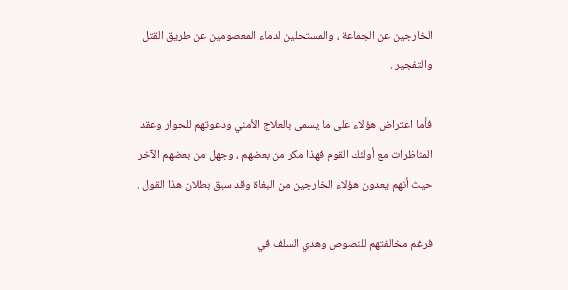الخارجين عن الجماعة ، والمستحلين لدماء المعصومين عن طريق القتل والتفجير .

فأما اعتراض هؤلاء على ما يسمى بالعلاج الأمني ودعوتهم للحوار وعقد المناظرات مع أولئك القوم فهذا مكر من بعضهم ، وجهل من بعضهم الآخر حيث أنهم يعدون هؤلاء الخارجين من البغاة وقد سبق بطلان هذا القول .

فرغم مخالفتهم للنصوص وهدي السلف في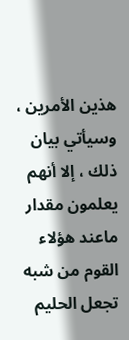هذين الأمرين ، وسيأتي بيان ذلك ، إلا أنهم يعلمون مقدار ماعند هؤلاء القوم من شبه تجعل الحليم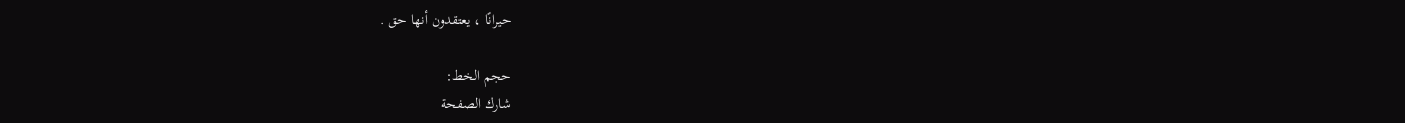حيرانًا ، يعتقدون أنها حق .

حجم الخط:
شارك الصفحة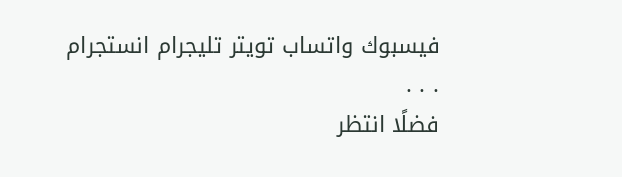فيسبوك واتساب تويتر تليجرام انستجرام
. . .
فضلًا انتظر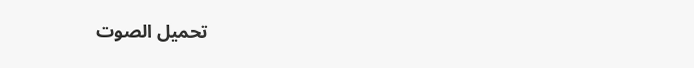تحميل الصوت